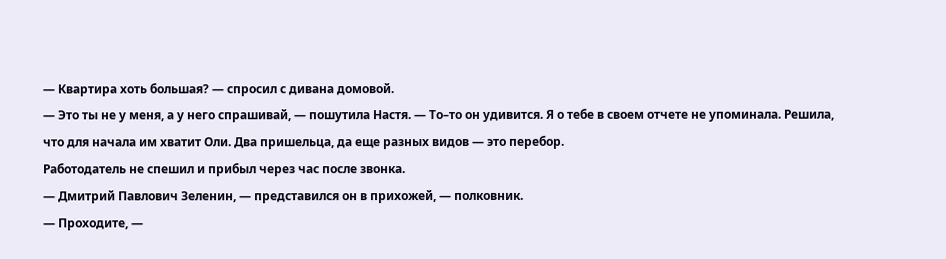— Квартира хоть большая? — спросил с дивана домовой.
— Это ты не у меня, а у него спрашивай, — пошутила Настя. — То–то он удивится. Я о тебе в своем отчете не упоминала. Решила, что для начала им хватит Оли. Два пришельца, да еще разных видов — это перебор.
Работодатель не спешил и прибыл через час после звонка.
— Дмитрий Павлович Зеленин, — представился он в прихожей, — полковник.
— Проходите, —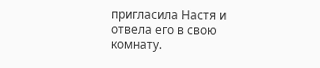пригласила Настя и отвела его в свою комнату.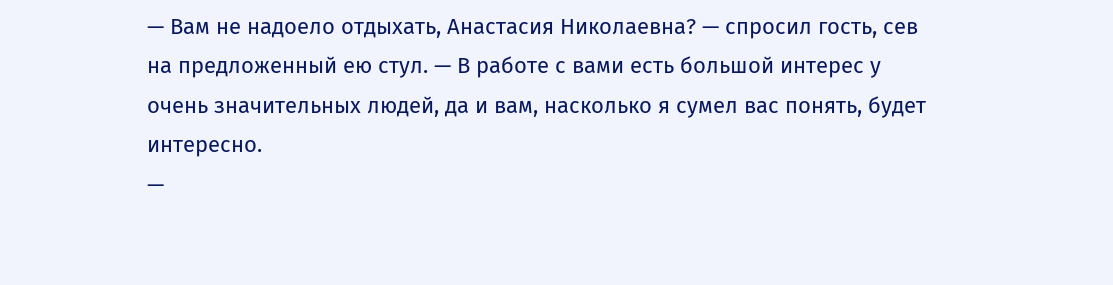— Вам не надоело отдыхать, Анастасия Николаевна? — спросил гость, сев на предложенный ею стул. — В работе с вами есть большой интерес у очень значительных людей, да и вам, насколько я сумел вас понять, будет интересно.
—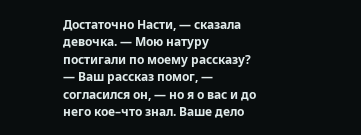Достаточно Насти, — сказала девочка. — Мою натуру постигали по моему рассказу?
— Ваш рассказ помог, — согласился он, — но я о вас и до него кое–что знал. Ваше дело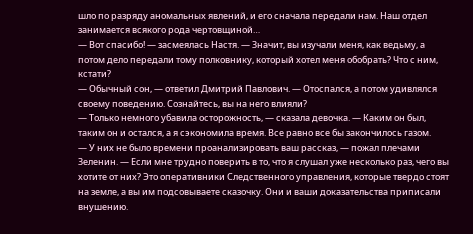шло по разряду аномальных явлений, и его сначала передали нам. Наш отдел занимается всякого рода чертовщиной…
— Вот спасибо! — засмеялась Настя. — Значит, вы изучали меня, как ведьму, а потом дело передали тому полковнику, который хотел меня обобрать? Что с ним, кстати?
— Обычный сон, — ответил Дмитрий Павлович. — Отоспался, а потом удивлялся своему поведению. Сознайтесь, вы на него влияли?
— Только немного убавила осторожность, — сказала девочка. — Каким он был, таким он и остался, а я сэкономила время. Все равно все бы закончилось газом.
— У них не было времени проанализировать ваш рассказ, — пожал плечами Зеленин. — Если мне трудно поверить в то, что я слушал уже несколько раз, чего вы хотите от них? Это оперативники Следственного управления, которые твердо стоят на земле, а вы им подсовываете сказочку. Они и ваши доказательства приписали внушению.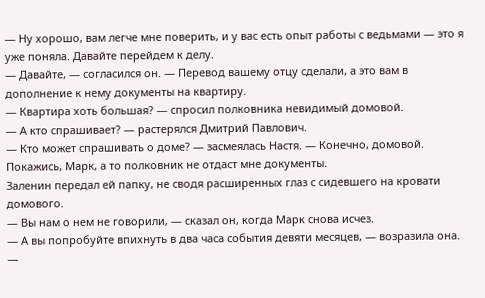— Ну хорошо, вам легче мне поверить, и у вас есть опыт работы с ведьмами — это я уже поняла. Давайте перейдем к делу.
— Давайте, — согласился он. — Перевод вашему отцу сделали, а это вам в дополнение к нему документы на квартиру.
— Квартира хоть большая? — спросил полковника невидимый домовой.
— А кто спрашивает? — растерялся Дмитрий Павлович.
— Кто может спрашивать о доме? — засмеялась Настя. — Конечно, домовой. Покажись, Марк, а то полковник не отдаст мне документы.
Заленин передал ей папку, не сводя расширенных глаз с сидевшего на кровати домового.
— Вы нам о нем не говорили, — сказал он, когда Марк снова исчез.
— А вы попробуйте впихнуть в два часа события девяти месяцев, — возразила она. —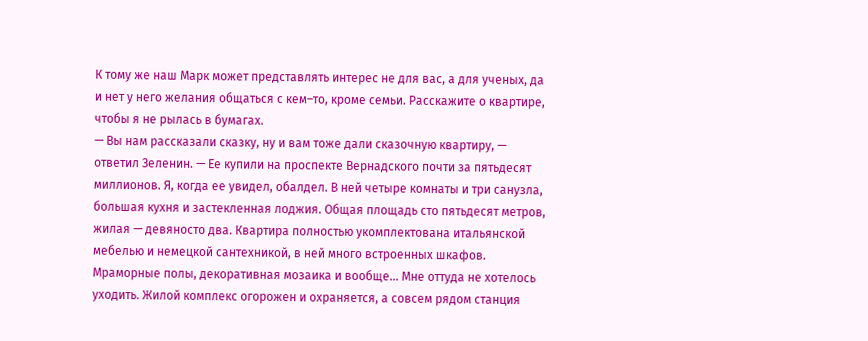К тому же наш Марк может представлять интерес не для вас, а для ученых, да и нет у него желания общаться с кем–то, кроме семьи. Расскажите о квартире, чтобы я не рылась в бумагах.
— Вы нам рассказали сказку, ну и вам тоже дали сказочную квартиру, — ответил Зеленин. — Ее купили на проспекте Вернадского почти за пятьдесят миллионов. Я, когда ее увидел, обалдел. В ней четыре комнаты и три санузла, большая кухня и застекленная лоджия. Общая площадь сто пятьдесят метров, жилая — девяносто два. Квартира полностью укомплектована итальянской мебелью и немецкой сантехникой, в ней много встроенных шкафов. Мраморные полы, декоративная мозаика и вообще… Мне оттуда не хотелось уходить. Жилой комплекс огорожен и охраняется, а совсем рядом станция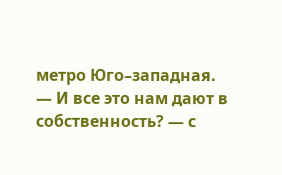метро Юго–западная.
— И все это нам дают в собственность? — с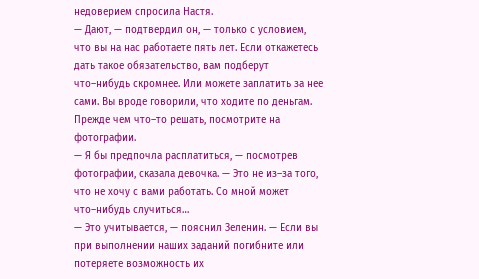недоверием спросила Настя.
— Дают, — подтвердил он, — только с условием, что вы на нас работаете пять лет. Если откажетесь дать такое обязательство, вам подберут что–нибудь скромнее. Или можете заплатить за нее сами. Вы вроде говорили, что ходите по деньгам. Прежде чем что–то решать, посмотрите на фотографии.
— Я бы предпочла расплатиться, — посмотрев фотографии, сказала девочка. — Это не из–за того, что не хочу с вами работать. Со мной может что–нибудь случиться…
— Это учитывается, — пояснил Зеленин. — Если вы при выполнении наших заданий погибните или потеряете возможность их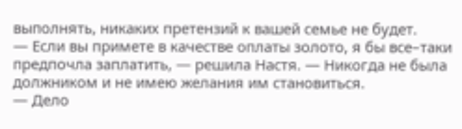выполнять, никаких претензий к вашей семье не будет.
— Если вы примете в качестве оплаты золото, я бы все–таки предпочла заплатить, — решила Настя. — Никогда не была должником и не имею желания им становиться.
— Дело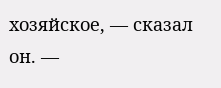хозяйское, — сказал он. —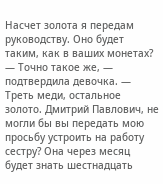Насчет золота я передам руководству. Оно будет таким, как в ваших монетах?
— Точно такое же, — подтвердила девочка. — Треть меди, остальное золото. Дмитрий Павлович, не могли бы вы передать мою просьбу устроить на работу сестру? Она через месяц будет знать шестнадцать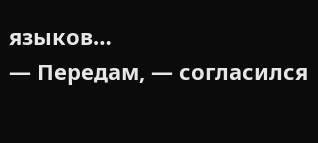языков…
— Передам, — согласился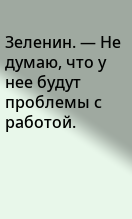Зеленин. — Не думаю, что у нее будут проблемы с работой.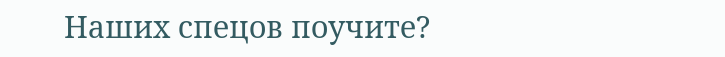Наших спецов поучите?